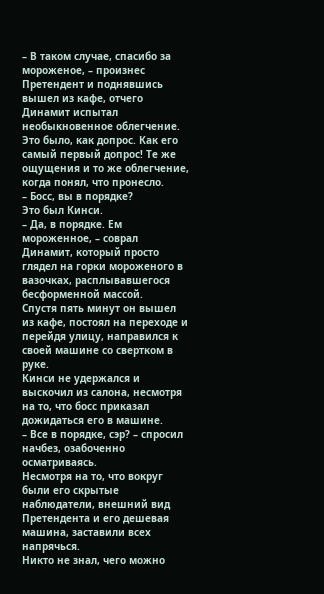– В таком случае, спасибо за мороженое, – произнес Претендент и поднявшись вышел из кафе, отчего Динамит испытал необыкновенное облегчение.
Это было, как допрос. Как его самый первый допрос! Те же ощущения и то же облегчение, когда понял, что пронесло.
– Босс, вы в порядке?
Это был Кинси.
– Да, в порядке. Ем мороженное, – соврал Динамит, который просто глядел на горки мороженого в вазочках, расплывавшегося бесформенной массой.
Спустя пять минут он вышел из кафе, постоял на переходе и перейдя улицу, направился к своей машине со свертком в руке.
Кинси не удержался и выскочил из салона, несмотря на то, что босс приказал дожидаться его в машине.
– Все в порядке, сэр? – спросил начбез, озабоченно осматриваясь.
Несмотря на то, что вокруг были его скрытые наблюдатели, внешний вид Претендента и его дешевая машина, заставили всех напрячься.
Никто не знал, чего можно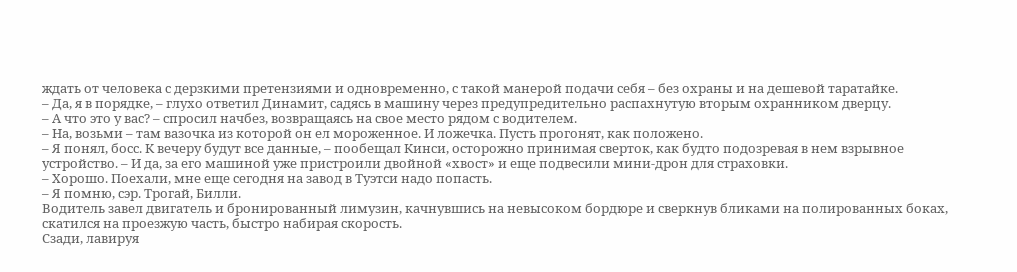ждать от человека с дерзкими претензиями и одновременно, с такой манерой подачи себя – без охраны и на дешевой таратайке.
– Да, я в порядке, – глухо ответил Динамит, садясь в машину через предупредительно распахнутую вторым охранником дверцу.
– А что это у вас? – спросил начбез, возвращаясь на свое место рядом с водителем.
– На, возьми – там вазочка из которой он ел мороженное. И ложечка. Пусть прогонят, как положено.
– Я понял, босс. К вечеру будут все данные, – пообещал Кинси, осторожно принимая сверток, как будто подозревая в нем взрывное устройство. – И да, за его машиной уже пристроили двойной «хвост» и еще подвесили мини-дрон для страховки.
– Хорошо. Поехали, мне еще сегодня на завод в Туэтси надо попасть.
– Я помню, сэр. Трогай, Билли.
Водитель завел двигатель и бронированный лимузин, качнувшись на невысоком бордюре и сверкнув бликами на полированных боках, скатился на проезжую часть, быстро набирая скорость.
Сзади, лавируя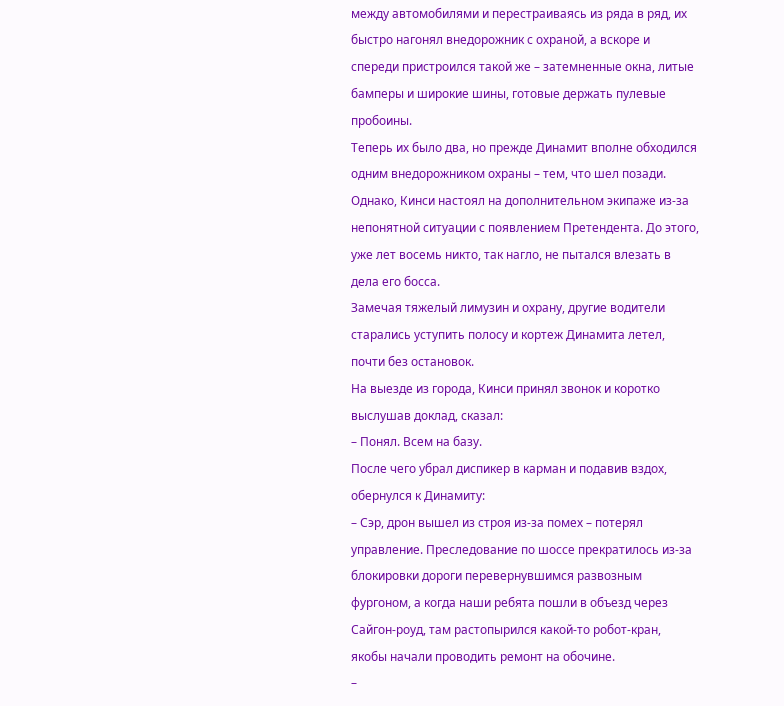между автомобилями и перестраиваясь из ряда в ряд, их быстро нагонял внедорожник с охраной, а вскоре и спереди пристроился такой же – затемненные окна, литые бамперы и широкие шины, готовые держать пулевые пробоины.
Теперь их было два, но прежде Динамит вполне обходился одним внедорожником охраны – тем, что шел позади. Однако, Кинси настоял на дополнительном экипаже из-за непонятной ситуации с появлением Претендента. До этого, уже лет восемь никто, так нагло, не пытался влезать в дела его босса.
Замечая тяжелый лимузин и охрану, другие водители старались уступить полосу и кортеж Динамита летел, почти без остановок.
На выезде из города, Кинси принял звонок и коротко выслушав доклад, сказал:
– Понял. Всем на базу.
После чего убрал диспикер в карман и подавив вздох, обернулся к Динамиту:
– Сэр, дрон вышел из строя из-за помех – потерял управление. Преследование по шоссе прекратилось из-за блокировки дороги перевернувшимся развозным фургоном, а когда наши ребята пошли в объезд через Сайгон-роуд, там растопырился какой-то робот-кран, якобы начали проводить ремонт на обочине.
–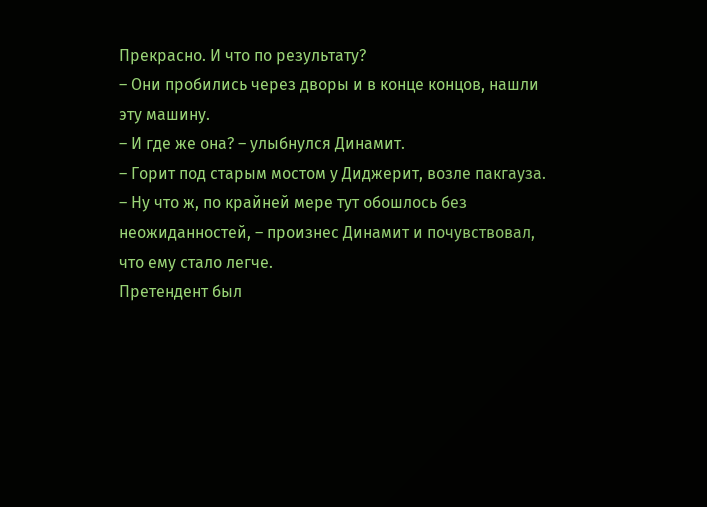Прекрасно. И что по результату?
– Они пробились через дворы и в конце концов, нашли эту машину.
– И где же она? – улыбнулся Динамит.
– Горит под старым мостом у Диджерит, возле пакгауза.
– Ну что ж, по крайней мере тут обошлось без неожиданностей, – произнес Динамит и почувствовал, что ему стало легче.
Претендент был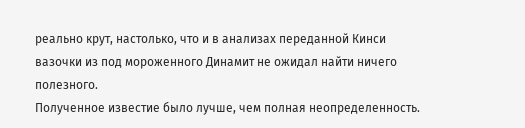реально крут, настолько, что и в анализах переданной Кинси вазочки из под мороженного Динамит не ожидал найти ничего полезного.
Полученное известие было лучше, чем полная неопределенность.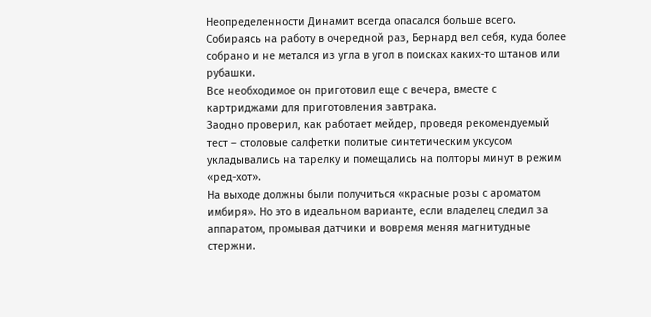Неопределенности Динамит всегда опасался больше всего.
Собираясь на работу в очередной раз, Бернард вел себя, куда более собрано и не метался из угла в угол в поисках каких-то штанов или рубашки.
Все необходимое он приготовил еще с вечера, вместе с картриджами для приготовления завтрака.
Заодно проверил, как работает мейдер, проведя рекомендуемый тест – столовые салфетки политые синтетическим уксусом укладывались на тарелку и помещались на полторы минут в режим «ред-хот».
На выходе должны были получиться «красные розы с ароматом имбиря». Но это в идеальном варианте, если владелец следил за аппаратом, промывая датчики и вовремя меняя магнитудные стержни.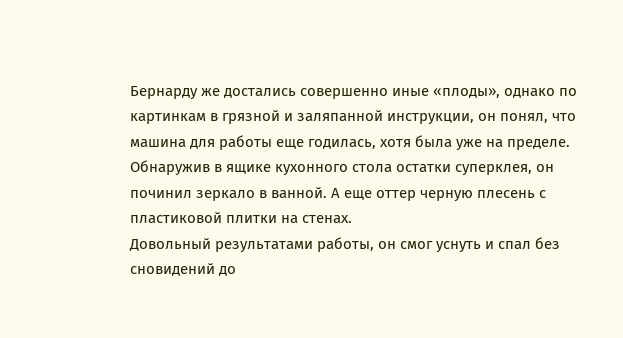Бернарду же достались совершенно иные «плоды», однако по картинкам в грязной и заляпанной инструкции, он понял, что машина для работы еще годилась, хотя была уже на пределе.
Обнаружив в ящике кухонного стола остатки суперклея, он починил зеркало в ванной. А еще оттер черную плесень с пластиковой плитки на стенах.
Довольный результатами работы, он смог уснуть и спал без сновидений до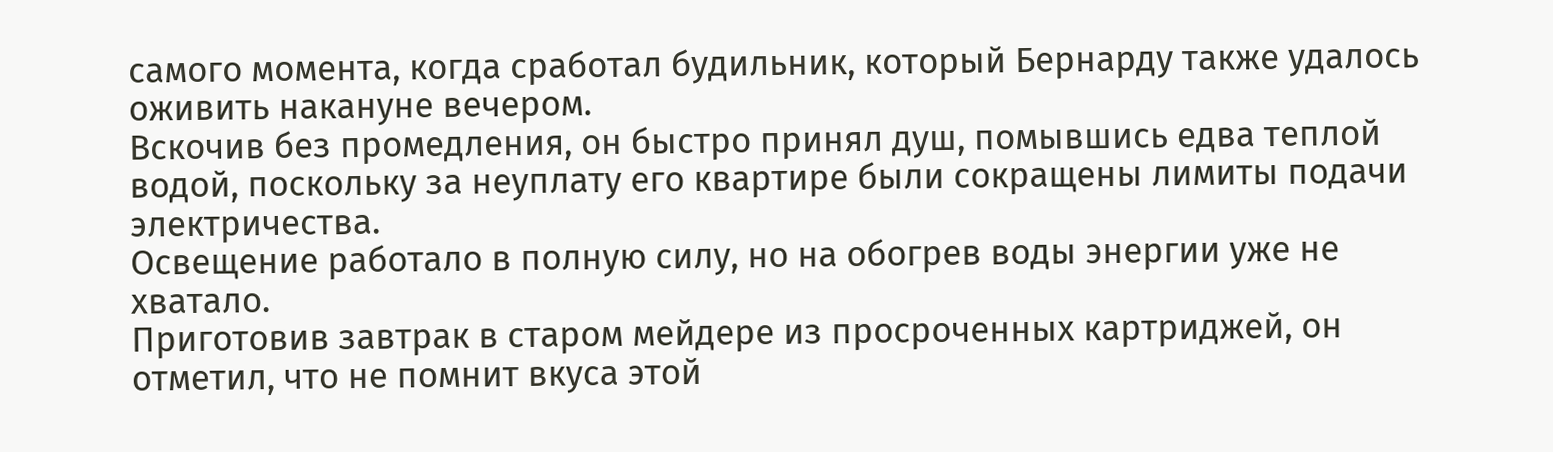самого момента, когда сработал будильник, который Бернарду также удалось оживить накануне вечером.
Вскочив без промедления, он быстро принял душ, помывшись едва теплой водой, поскольку за неуплату его квартире были сокращены лимиты подачи электричества.
Освещение работало в полную силу, но на обогрев воды энергии уже не хватало.
Приготовив завтрак в старом мейдере из просроченных картриджей, он отметил, что не помнит вкуса этой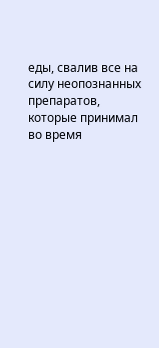еды, свалив все на силу неопознанных препаратов, которые принимал во время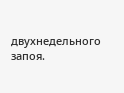двухнедельного запоя.